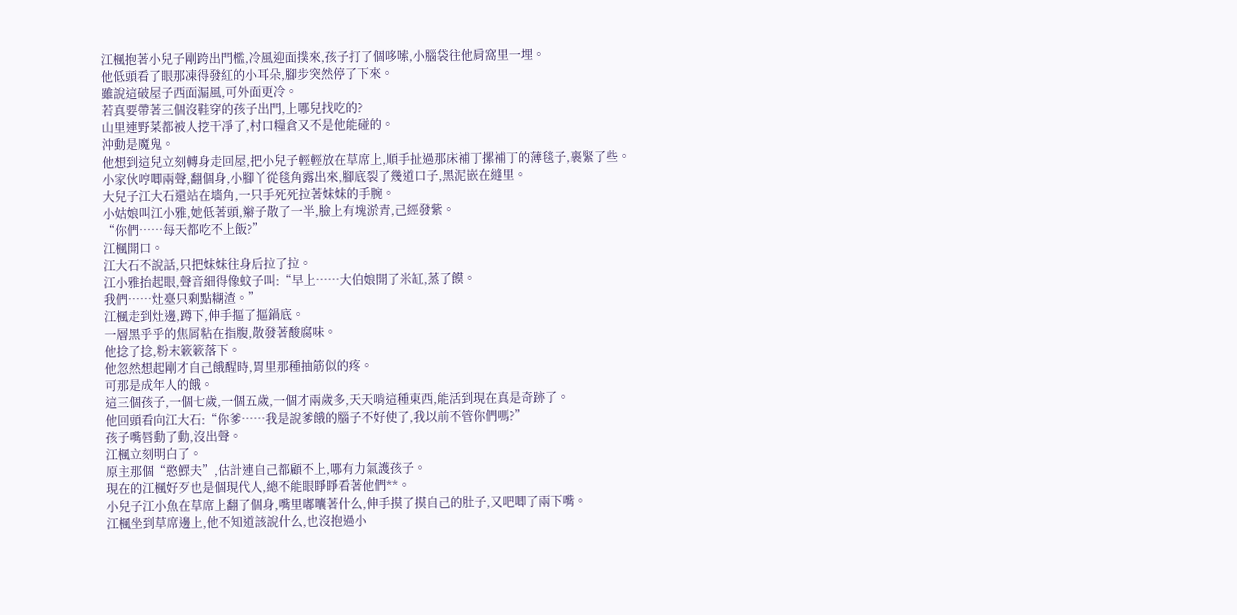江楓抱著小兒子剛跨出門檻,冷風迎面撲來,孩子打了個哆嗦,小腦袋往他肩窩里一埋。
他低頭看了眼那凍得發紅的小耳朵,腳步突然停了下來。
雖說這破屋子西面漏風,可外面更冷。
若真要帶著三個沒鞋穿的孩子出門,上哪兒找吃的?
山里連野菜都被人挖干凈了,村口糧倉又不是他能碰的。
沖動是魔鬼。
他想到這兒立刻轉身走回屋,把小兒子輕輕放在草席上,順手扯過那床補丁摞補丁的薄毯子,裹緊了些。
小家伙哼唧兩聲,翻個身,小腳丫從毯角露出來,腳底裂了幾道口子,黑泥嵌在縫里。
大兒子江大石還站在墻角,一只手死死拉著妹妹的手腕。
小姑娘叫江小雅,她低著頭,辮子散了一半,臉上有塊淤青,己經發紫。
“你們……每天都吃不上飯?”
江楓開口。
江大石不說話,只把妹妹往身后拉了拉。
江小雅抬起眼,聲音細得像蚊子叫:“早上……大伯娘開了米缸,蒸了饃。
我們……灶臺只剩點糊渣。”
江楓走到灶邊,蹲下,伸手摳了摳鍋底。
一層黑乎乎的焦屑粘在指腹,散發著酸腐味。
他捻了捻,粉末簌簌落下。
他忽然想起剛才自己餓醒時,胃里那種抽筋似的疼。
可那是成年人的餓。
這三個孩子,一個七歲,一個五歲,一個才兩歲多,天天啃這種東西,能活到現在真是奇跡了。
他回頭看向江大石:“你爹……我是說爹餓的腦子不好使了,我以前不管你們嗎?”
孩子嘴唇動了動,沒出聲。
江楓立刻明白了。
原主那個“憨鰥夫”,估計連自己都顧不上,哪有力氣護孩子。
現在的江楓好歹也是個現代人,總不能眼睜睜看著他們**。
小兒子江小魚在草席上翻了個身,嘴里嘟囔著什么,伸手摸了摸自己的肚子,又吧唧了兩下嘴。
江楓坐到草席邊上,他不知道該說什么,也沒抱過小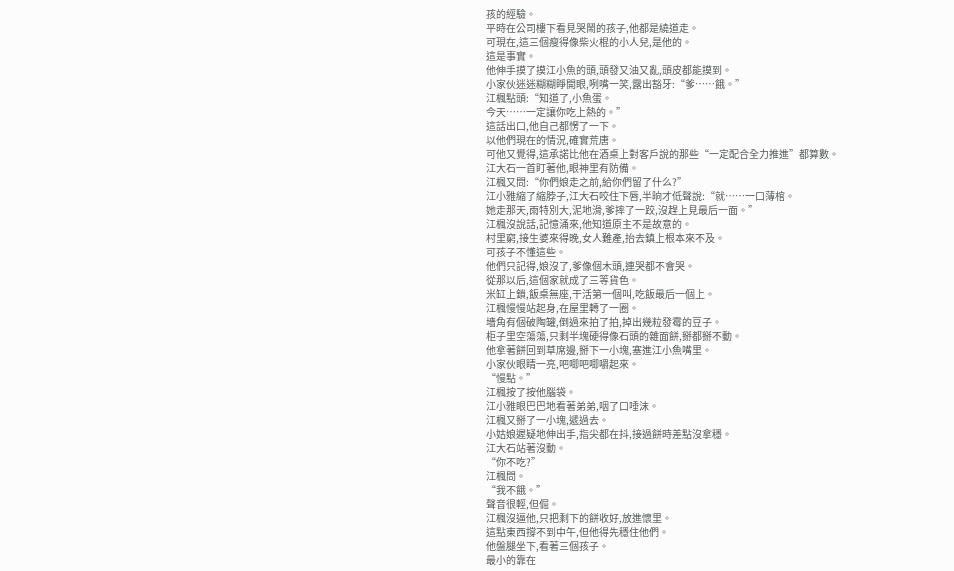孩的經驗。
平時在公司樓下看見哭鬧的孩子,他都是繞道走。
可現在,這三個瘦得像柴火棍的小人兒,是他的。
這是事實。
他伸手摸了摸江小魚的頭,頭發又油又亂,頭皮都能摸到。
小家伙迷迷糊糊睜開眼,咧嘴一笑,露出豁牙:“爹……餓。”
江楓點頭:“知道了,小魚蛋。
今天……一定讓你吃上熱的。”
這話出口,他自己都愣了一下。
以他們現在的情況,確實荒唐。
可他又覺得,這承諾比他在酒桌上對客戶說的那些“一定配合全力推進”都算數。
江大石一首盯著他,眼神里有防備。
江楓又問:“你們娘走之前,給你們留了什么?”
江小雅縮了縮脖子,江大石咬住下唇,半晌才低聲說:“就……一口薄棺。
她走那天,雨特別大,泥地滑,爹摔了一跤,沒趕上見最后一面。”
江楓沒說話,記憶涌來,他知道原主不是故意的。
村里窮,接生婆來得晚,女人難產,抬去鎮上根本來不及。
可孩子不懂這些。
他們只記得,娘沒了,爹像個木頭,連哭都不會哭。
從那以后,這個家就成了三等貨色。
米缸上鎖,飯桌無座,干活第一個叫,吃飯最后一個上。
江楓慢慢站起身,在屋里轉了一圈。
墻角有個破陶罐,倒過來拍了拍,掉出幾粒發霉的豆子。
柜子里空蕩蕩,只剩半塊硬得像石頭的雜面餅,掰都掰不動。
他拿著餅回到草席邊,掰下一小塊,塞進江小魚嘴里。
小家伙眼睛一亮,吧唧吧唧嚼起來。
“慢點。”
江楓按了按他腦袋。
江小雅眼巴巴地看著弟弟,咽了口唾沫。
江楓又掰了一小塊,遞過去。
小姑娘遲疑地伸出手,指尖都在抖,接過餅時差點沒拿穩。
江大石站著沒動。
“你不吃?”
江楓問。
“我不餓。”
聲音很輕,但倔。
江楓沒逼他,只把剩下的餅收好,放進懷里。
這點東西撐不到中午,但他得先穩住他們。
他盤腿坐下,看著三個孩子。
最小的靠在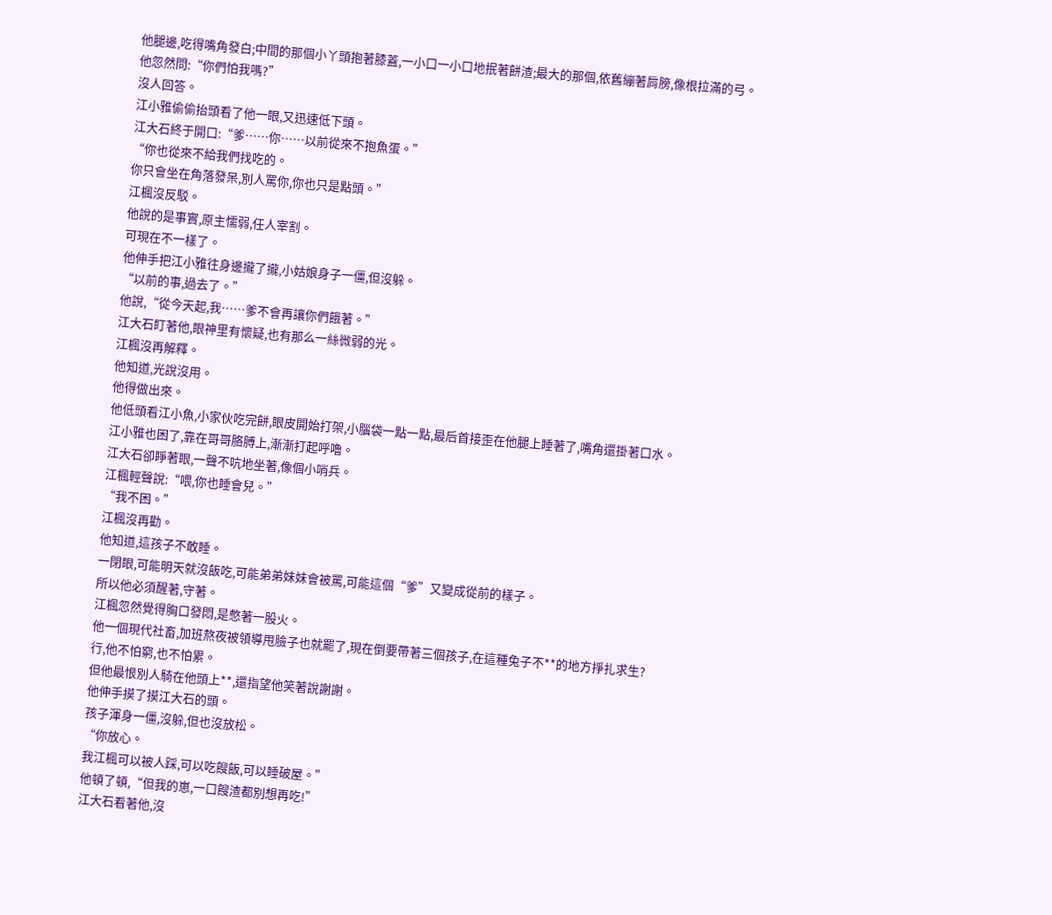他腿邊,吃得嘴角發白;中間的那個小丫頭抱著膝蓋,一小口一小口地抿著餅渣;最大的那個,依舊繃著肩膀,像根拉滿的弓。
他忽然問:“你們怕我嗎?”
沒人回答。
江小雅偷偷抬頭看了他一眼,又迅速低下頭。
江大石終于開口:“爹……你……以前從來不抱魚蛋。”
“你也從來不給我們找吃的。
你只會坐在角落發呆,別人罵你,你也只是點頭。”
江楓沒反駁。
他說的是事實,原主懦弱,任人宰割。
可現在不一樣了。
他伸手把江小雅往身邊攏了攏,小姑娘身子一僵,但沒躲。
“以前的事,過去了。”
他說,“從今天起,我……爹不會再讓你們餓著。”
江大石盯著他,眼神里有懷疑,也有那么一絲微弱的光。
江楓沒再解釋。
他知道,光說沒用。
他得做出來。
他低頭看江小魚,小家伙吃完餅,眼皮開始打架,小腦袋一點一點,最后首接歪在他腿上睡著了,嘴角還掛著口水。
江小雅也困了,靠在哥哥胳膊上,漸漸打起呼嚕。
江大石卻睜著眼,一聲不吭地坐著,像個小哨兵。
江楓輕聲說:“喂,你也睡會兒。”
“我不困。”
江楓沒再勸。
他知道,這孩子不敢睡。
一閉眼,可能明天就沒飯吃,可能弟弟妹妹會被罵,可能這個“爹”又變成從前的樣子。
所以他必須醒著,守著。
江楓忽然覺得胸口發悶,是憋著一股火。
他一個現代社畜,加班熬夜被領導甩臉子也就罷了,現在倒要帶著三個孩子,在這種兔子不**的地方掙扎求生?
行,他不怕窮,也不怕累。
但他最恨別人騎在他頭上**,還指望他笑著說謝謝。
他伸手摸了摸江大石的頭。
孩子渾身一僵,沒躲,但也沒放松。
“你放心。
我江楓可以被人踩,可以吃餿飯,可以睡破屋。”
他頓了頓,“但我的崽,一口餿渣都別想再吃!”
江大石看著他,沒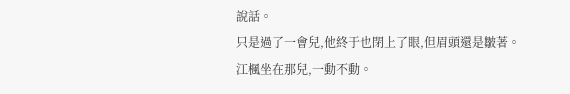說話。
只是過了一會兒,他終于也閉上了眼,但眉頭還是皺著。
江楓坐在那兒,一動不動。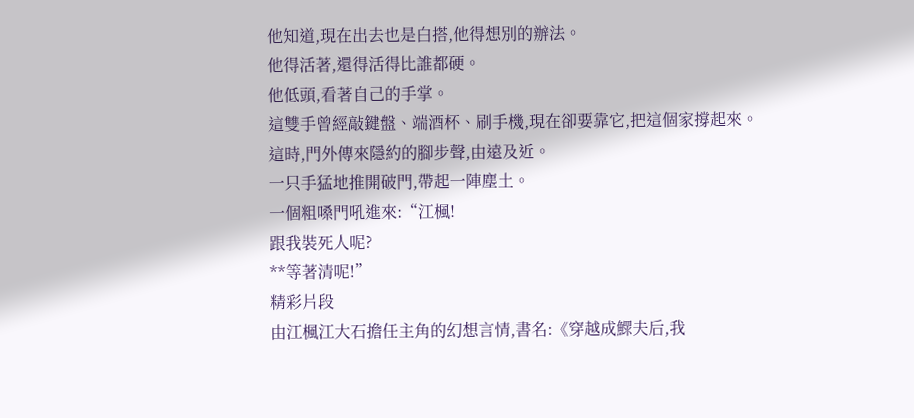他知道,現在出去也是白搭,他得想別的辦法。
他得活著,還得活得比誰都硬。
他低頭,看著自己的手掌。
這雙手曾經敲鍵盤、端酒杯、刷手機,現在卻要靠它,把這個家撐起來。
這時,門外傳來隱約的腳步聲,由遠及近。
一只手猛地推開破門,帶起一陣塵土。
一個粗嗓門吼進來:“江楓!
跟我裝死人呢?
**等著清呢!”
精彩片段
由江楓江大石擔任主角的幻想言情,書名:《穿越成鰥夫后,我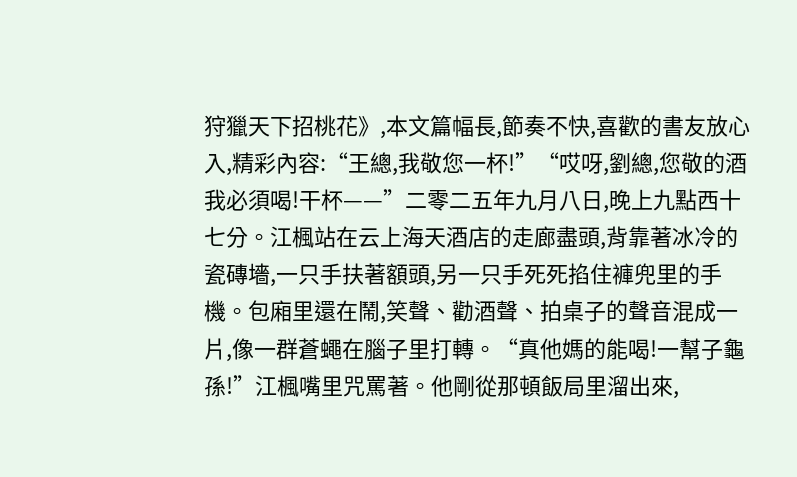狩獵天下招桃花》,本文篇幅長,節奏不快,喜歡的書友放心入,精彩內容:“王總,我敬您一杯!”“哎呀,劉總,您敬的酒我必須喝!干杯——”二零二五年九月八日,晚上九點西十七分。江楓站在云上海天酒店的走廊盡頭,背靠著冰冷的瓷磚墻,一只手扶著額頭,另一只手死死掐住褲兜里的手機。包廂里還在鬧,笑聲、勸酒聲、拍桌子的聲音混成一片,像一群蒼蠅在腦子里打轉。“真他媽的能喝!一幫子龜孫!”江楓嘴里咒罵著。他剛從那頓飯局里溜出來,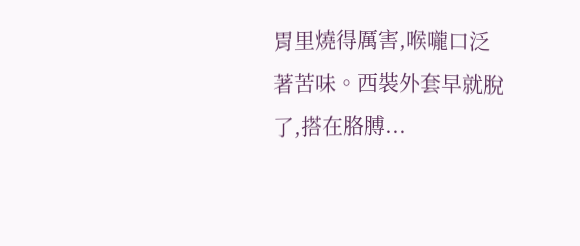胃里燒得厲害,喉嚨口泛著苦味。西裝外套早就脫了,搭在胳膊...